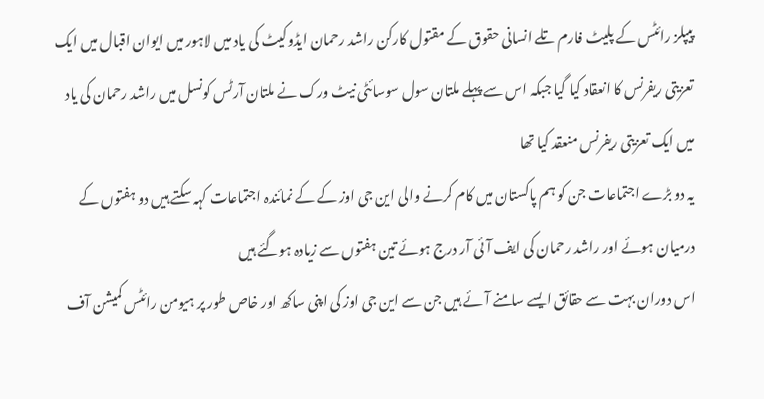پیپلز رائٹس کے پلیٹ فارم تلے انسانی حقوق کے مقتول کارکن راشد رحمان ایڈوکیٹ کی یاد میں لاہور میں ایوان اقبال میں ایک تعزیتی ریفرنس کا انعقاد کیا گیا جبکہ اس سے پہلے ملتان سول سوسائٹی نیٹ ورک نے ملتان آرٹس کونسل میں راشد رحمان کی یاد میں ایک تعزیتی ریفرنس منعقد کیا تھا
یہ دو بڑے اجتماعات جن کو ہم پاکستان میں کام کرنے والی این جی اوز کے کے نمائندہ اجتماعات کہہ سکتے ہیں دو ہفتوں کے درمیان ہوئے اور راشد رحمان کی ایف آئی آر درج ہوئے تین ہفتوں سے زیادہ ہوگئے ہیں
اس دوران بہت سے حقائق ایسے سامنے آئے ہیں جن سے این جی اوز کی اپنی ساکھ اور خاص طور پر ہیومن رائٹس کمیشن آف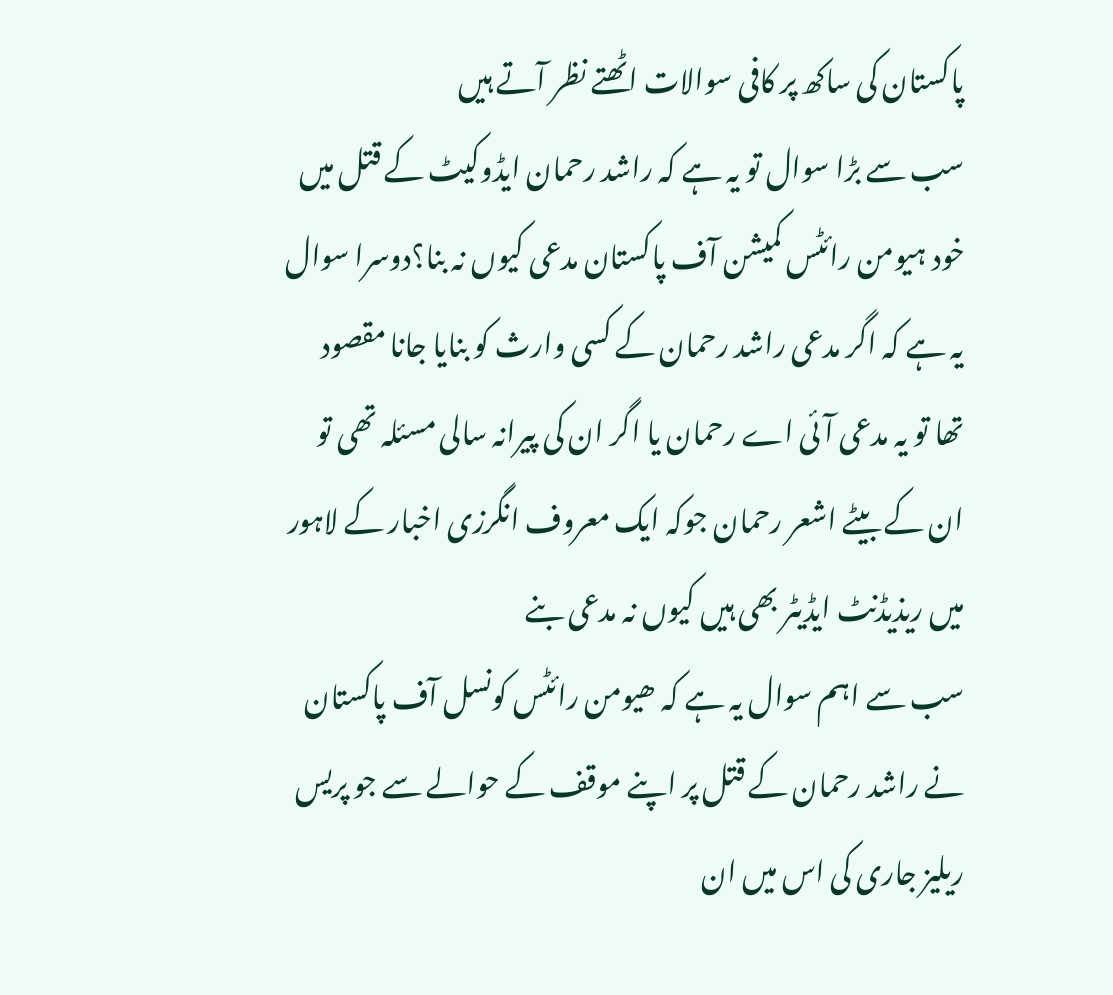پاکستان کی ساکھ پر کافی سوالات اٹھتے نظر آتے ہیں
سب سے بڑا سوال تو یہ ہے کہ راشد رحمان ایڈوکیٹ کے قتل میں خود ہیومن رائٹس کمیشن آف پاکستان مدعی کیوں نہ بنا؟دوسرا سوال یہ ہے کہ اگر مدعی راشد رحمان کے کسی وارث کو بنایا جانا مقصود تھا تو یہ مدعی آئی اے رحمان یا اگر ان کی پیرانہ سالی مسئلہ تھی تو ان کے بیٹے اشعر رحمان جوکہ ایک معروف انگرزی اخبار کے لاہور میں ریذیڈنٹ ایڈیٹر بھی ہیں کیوں نہ مدعی بنے
سب سے اہم سوال یہ ہے کہ ھیومن رائٹس کونسل آف پاکستان نے راشد رحمان کے قتل پر اپنے موقف کے حوالے سے جو پریس ریلیز جاری کی اس میں ان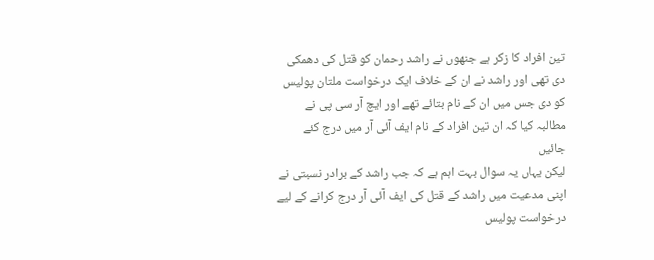تین افراد کا زکر ہے جنھوں نے راشد رحمان کو قتل کی دھمکی دی تھی اور راشد نے ان کے خلاف ایک درخواست ملتان پولیس کو دی جس میں ان کے نام بتائے تھے اور ایچ آر سی پی نے مطالبہ کیا کہ ان تین افراد کے نام ایف آئی آر میں درج کئے جائیں
لیکن یہاں یہ سوال بہت اہم ہے کہ جب راشد کے برادر نسبتی نے اپنی مدعیت میں راشد کے قتل کی ایف آئی آر درج کرانے کے لیے درخواست پولیس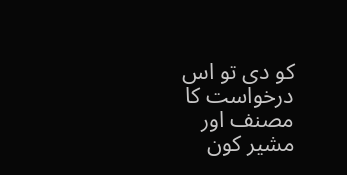کو دی تو اس درخواست کا مصنف اور مشیر کون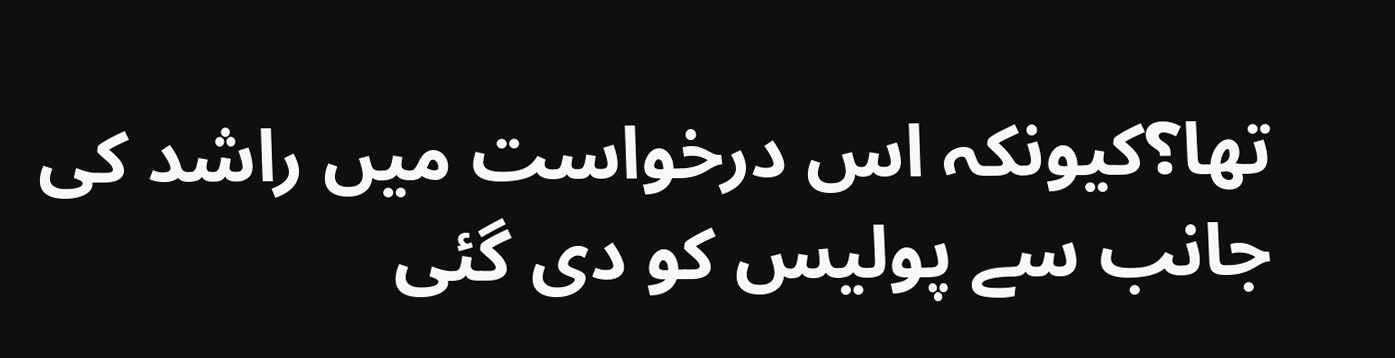تھا؟کیونکہ اس درخواست میں راشد کی جانب سے پولیس کو دی گئی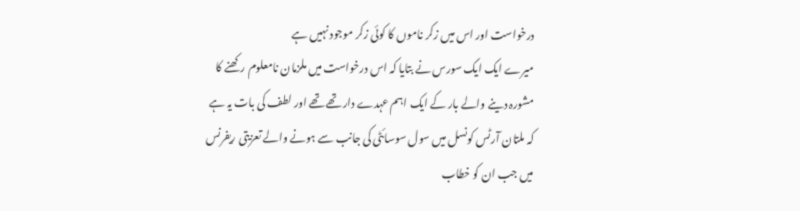درخواست اور اس میں زکر ناموں کا کوئی زکر موجود نہیں ہے
میرے ایک ایک سورس نے بتایا کہ اس درخواست میں ملزمان نامعلوم رکھنے کا مشورہ دینے والے بار کے ایک اہم عہدے دار تھے تھے اور لطف کی بات یہ ہے کہ ملتان آرٹس کونسل میں سول سوسائٹی کی جانب سے ہونے والے تعزیتی ریفرنس میں جب ان کو خطاب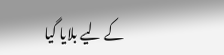کے لیے بلایا گیا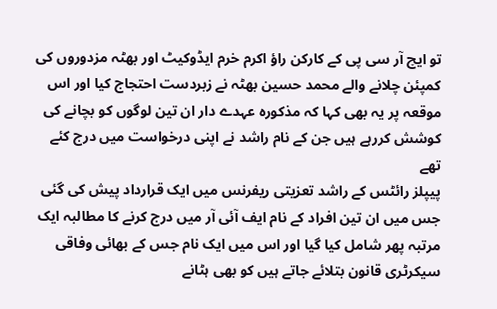تو ایچ آر سی پی کے کارکن راؤ اکرم خرم ایڈوکیٹ اور بھٹہ مزدوروں کی کمپئن چلانے والے محمد حسین بھٹہ نے زبردست احتجاج کیا اور اس موقعہ پر یہ بھی کہا کہ مذکورہ عہدے دار ان تین لوگوں کو بچانے کی کوشش کررہے ہیں جن کے نام راشد نے اپنی درخواست میں درج کئے تھے
پیپلز رائٹس کے راشد تعزیتی ریفرنس میں ایک قرارداد پیش کی گئی جس میں ان تین افراد کے نام ایف آئی آر میں درج کرنے کا مطالبہ ایک مرتبہ پھر شامل کیا گیا اور اس میں ایک نام جس کے بھائی وفاقی سیکرٹری قانون بتلائے جاتے ہیں کو بھی ہٹانے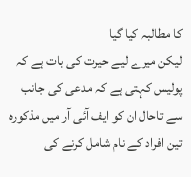کا مطالبہ کیا گیا
لیکن میرے لیے حیرت کی بات ہے کہ پولیس کہتی ہے کہ مدعی کی جانب سے تاحال ان کو ایف آئی آر میں مذکورہ تین افراد کے نام شامل کرنے کی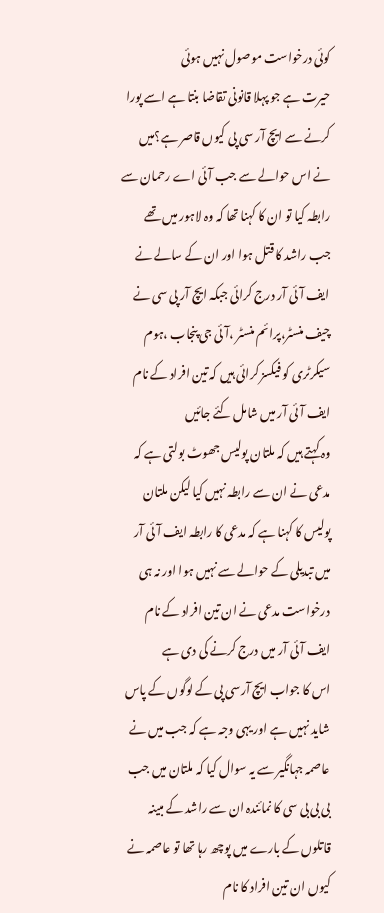کوئی درخواست موصول نہیں ہوئی
حیرت ہے جو پہلا قانونی تقاضا بنتا ہے اسے پورا کرنے سے ایچ آر سی پی کیوں قاصر ہے؟میں نے اس حوالے سے جب آئی اے رحمان سے رابطہ کیا تو ان کا کہنا تھا کہ وہ لاہور میں تھے جب راشد کا قتل ہوا اور ان کے سالے نے ایف آئی آر درج کرائی جبکہ ایچ آر پی سی نے چیف منسٹر،پرائم منسٹر ،آئی جی پنجاب ،ہوم سیکرٹری کو فیکسز کرائی ہیں کہ تین افراد کے نام ایف آئی آر میں شامل کئے جائیں
وہ کہتے ہیں کہ ملتان پولیس جھوٹ بولتی ہے کہ مدعی نے ان سے رابطہ نہیں کیا لیکن ملتان پولیس کا کہنا ہے کہ مدعی کا رابطہ ایف آئی آر میں تبدیلی کے حوالے سے نہیں ہوا اور نہ ہی درخواست مدعی نے ان تین افراد کے نام ایف آئی آر میں درج کرنے کی دی ہے
اس کا جواب ایچ آرسی پی کے لوگوں کے پاس شاید نہیں ہے اور یہی وجہ ہے کہ جب میں نے عاصمہ جہانگیر سے یہ سوال کیا کہ ملتان میں جب بی بی بی سی کا نمائندہ ان سے راشد کے مبینہ قاتلوں کے بارے میں پوچھ رہا تھا تو عاصمہ نے کیوں ان تین افراد کا نام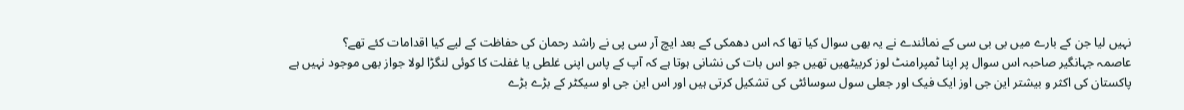نہیں لیا جن کے بارے میں بی بی سی کے نمائندے نے یہ بھی سوال کیا تھا کہ اس دھمکی کے بعد ایچ آر سی پی نے راشد رحمان کی حفاظت کے لیے کیا اقدامات کئے تھے؟
عاصمہ جہانگیر صاحبہ اس سوال پر اپنا ٹمپرامنٹ لوز کربیٹھیں تھیں جو اس بات کی نشانی ہوتا ہے کہ آپ کے پاس اپنی غلطی یا غفلت کا کوئی لنگڑا لولا جواز بھی موجود نہیں ہے
پاکستان کی اکثر و بیشتر این جی اوز ایک فیک اور جعلی سول سوسائٹی کی تشکیل کرتی ہیں اور اس این جی او سیکٹر کے بڑے بڑے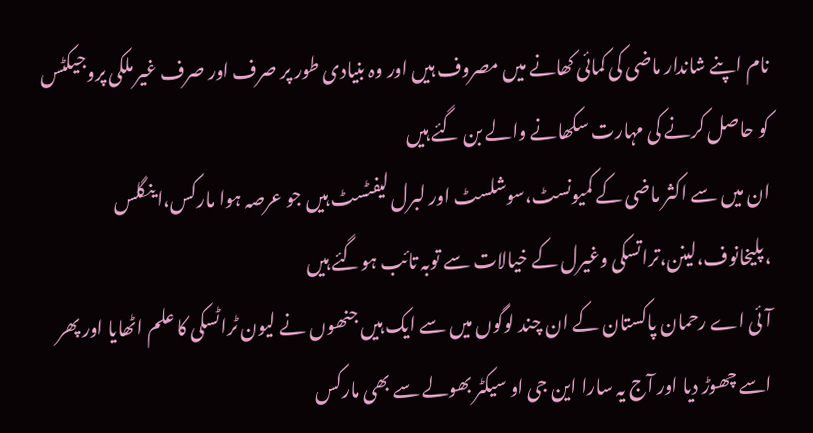نام اپنے شاندار ماضی کی کمائی کھانے میں مصروف ہیں اور وہ بنیادی طور پر صرف اور صرف غیر ملکی پروجیکٹس کو حاصل کرنے کی مہارت سکھانے والے بن گئے ہیں
ان میں سے اکثر ماضی کے کمیونسٹ،سوشلسٹ اور لبرل لیفٹسٹ ہیں جو عرصہ ہوا مارکس،اینگلس ،پلیخانوف،لینن،تراتسکی وغیرل کے خیالات سے توبہ تائب ہوگئے ہیں
آئی اے رحمان پاکستان کے ان چند لوگوں میں سے ایک ہیں جنھوں نے لیون ٹراٹسکی کا علم اٹھایا اور پھر اسے چھوڑ دیا اور آج یہ سارا این جی او سیکٹر بھولے سے بھی مارکس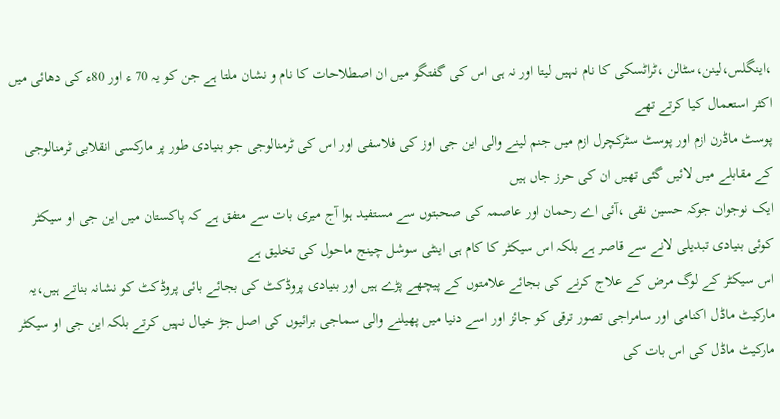،اینگلس،لینن،سٹالن ،ٹراٹسکی کا نام نہیں لیتا اور نہ ہی اس کی گفتگو میں ان اصطلاحات کا نام و نشان ملتا ہے جن کو یہ 70 ء اور 80ء کی دھائی میں اکثر استعمال کیا کرتے تھے
پوسٹ ماڈرن ازم اور پوسٹ سٹرکچرل ازم میں جنم لینے والی این جی اوز کی فلاسفی اور اس کی ٹرمنالوجی جو بنیادی طور پر مارکسی انقلابی ٹرمنالوجی کے مقابلے میں لائیں گئی تھیں ان کی حرز جاں ہیں
ایک نوجوان جوکہ حسین نقی ،آئی اے رحمان اور عاصمہ کی صحبتوں سے مستفید ہوا آج میری بات سے متفق ہے کہ پاکستان میں این جی او سیکٹر کوئی بنیادی تبدیلی لانے سے قاصر ہے بلکہ اس سیکٹر کا کام ہی اینٹی سوشل چینج ماحول کی تخلیق ہے
اس سیکٹر کے لوگ مرض کے علاج کرنے کی بجائے علامتوں کے پیچھے پڑے ہیں اور بنیادی پروڈکٹ کی بجائے بائی پروڈکٹ کو نشانہ بناتے ہیں،یہ مارکیٹ ماڈل اکنامی اور سامراجی تصور ترقی کو جائز اور اسے دنیا میں پھیلنے والی سماجی برائیوں کی اصل جڑ خیال نہیں کرتے بلکہ این جی او سیکٹر مارکیٹ ماڈل کی اس بات کی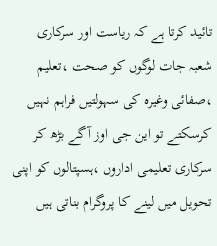تائید کرتا ہے کہ ریاست اور سرکاری شعبہ جات لوگوں کو صحت ،تعلیم ،صفائی وغیرہ کی سہولتیں فراہم نہیں کرسکتے تو این جی اوز آگے بڑھ کر سرکاری تعلیمی اداروں ،ہسپتالوں کو اپنی تحویل میں لینے کا پروگرام بناتی ہیں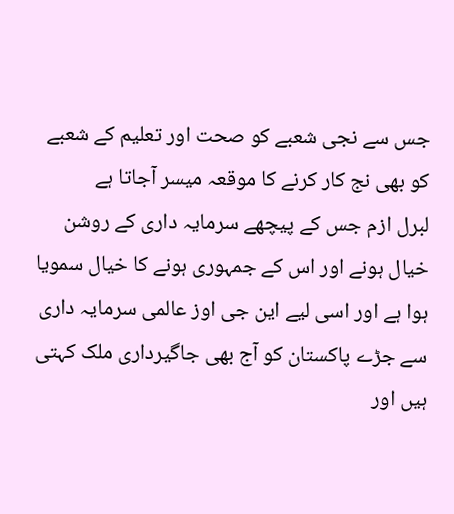جس سے نجی شعبے کو صحت اور تعلیم کے شعبے کو بھی نج کار کرنے کا موقعہ میسر آجاتا ہے
لبرل ازم جس کے پیچھے سرمایہ داری کے روشن خیال ہونے اور اس کے جمہوری ہونے کا خیال سمویا ہوا ہے اور اسی لیے این جی اوز عالمی سرمایہ داری سے جڑے پاکستان کو آج بھی جاگیرداری ملک کہتی ہیں اور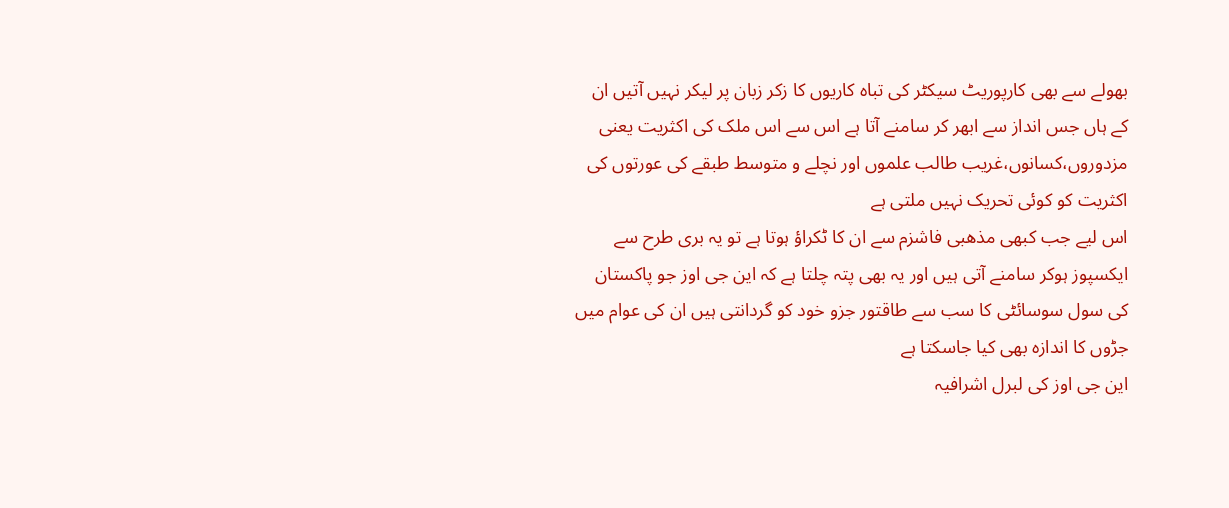بھولے سے بھی کارپوریٹ سیکٹر کی تباہ کاریوں کا زکر زبان پر لیکر نہیں آتیں ان کے ہاں جس انداز سے ابھر کر سامنے آتا ہے اس سے اس ملک کی اکثریت یعنی مزدوروں،کسانوں،غریب طالب علموں اور نچلے و متوسط طبقے کی عورتوں کی اکثریت کو کوئی تحریک نہیں ملتی ہے
اس لیے جب کبھی مذھبی فاشزم سے ان کا ٹکراؤ ہوتا ہے تو یہ بری طرح سے ایکسپوز ہوکر سامنے آتی ہیں اور یہ بھی پتہ چلتا ہے کہ این جی اوز جو پاکستان کی سول سوسائٹی کا سب سے طاقتور جزو خود کو گردانتی ہیں ان کی عوام میں جڑوں کا اندازہ بھی کیا جاسکتا ہے
این جی اوز کی لبرل اشرافیہ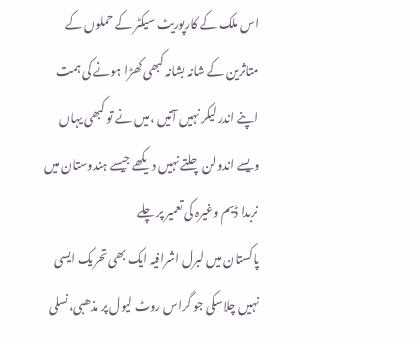اس ملک کے کارپوریٹ سیکٹر کے حملوں کے متاثرین کے شانہ بشانہ کبھی کھڑا ہونے کی ہمت اپنے اندر لیکر نہیں آتیں ،میں نے تو کبھی یہاں ویسے اندولن چلتے نہیں دیکھے جیسے ہندوستان میں نربدا ڈیم وغیرہ کی تعمیر پر چلے
پاکستان میں لبرل اشرافیہ ایک بھی تحریک ایسی نہیں چلاسکی جو گراس روٹ لیول پر مذھبی،نسلی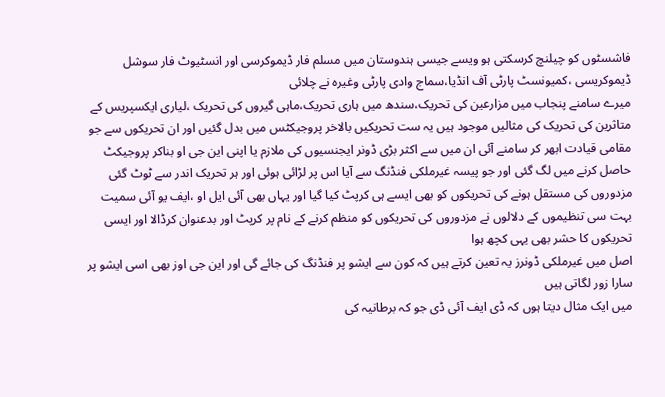فاشسٹوں کو چیلنچ کرسکتی ہو ویسے جیسی ہندوستان میں مسلم فار ڈیموکرسی اور انسٹیوٹ فار سوشل ڈیموکریسی ،کمیونسٹ پارٹی آف انڈیا،سماج وادی پارٹی وغیرہ نے چلائی
میرے سامنے پنجاب میں مزارعین کی تحریک،سندھ میں ہاری تحریک،ماہی گیروں کی تحریک ،لیاری ایکسپریس کے متاثرین کی تحریک کی مثالیں موجود ہیں یہ ست تحریکیں بالاخر پروجیکٹس میں بدل گئیں اور ان تحریکوں سے جو مقامی قیادت ابھر کر سامنے آئی ان میں سے اکثر بڑی ڈونر ایجنسیوں کی ملازم یا اپنی این جی او بناکر پروجیکٹ حاصل کرنے میں لگ گئی اور جو پیسہ غیرملکی فنڈنگ سے آیا اس پر لڑائی ہوئی اور ہر تحریک اندر سے ٹوٹ گئی
مزدوروں کی مستقل ہونے کی تحریکوں کو بھی ایسے ہی کرپٹ کیا گیا اور یہاں بھی آئی ایل او ،ایف یو آئی سمیت بہت سی تنظیموں کے دلالوں نے مزدوروں کی تحریکوں کو منظم کرنے کے نام پر کرپٹ اور بدعنوان کرڈالا اور ایسی تحریکوں کا حشر بھی یہی کچھ ہوا
اصل میں غیرملکی ڈونرز یہ تعین کرتے ہیں کہ کون سے ایشو پر فنڈنگ کی جائے گی اور این جی اوز بھی اسی ایشو پر سارا زور لگاتی ہیں
میں ایک مثال دیتا ہوں کہ ڈی ایف آئی ڈی جو کہ برطانیہ کی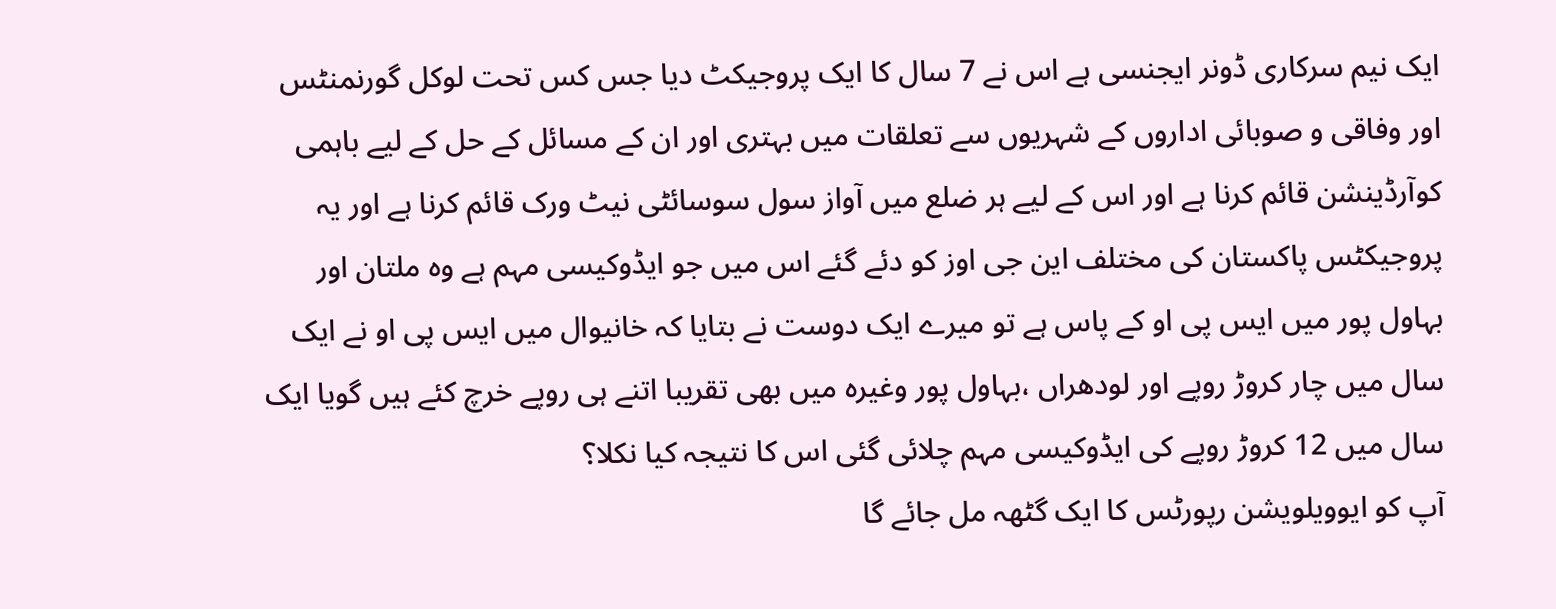ایک نیم سرکاری ڈونر ایجنسی ہے اس نے 7 سال کا ایک پروجیکٹ دیا جس کس تحت لوکل گورنمنٹس اور وفاقی و صوبائی اداروں کے شہریوں سے تعلقات میں بہتری اور ان کے مسائل کے حل کے لیے باہمی کوآرڈینشن قائم کرنا ہے اور اس کے لیے ہر ضلع میں آواز سول سوسائٹی نیٹ ورک قائم کرنا ہے اور یہ پروجیکٹس پاکستان کی مختلف این جی اوز کو دئے گئے اس میں جو ایڈوکیسی مہم ہے وہ ملتان اور بہاول پور میں ایس پی او کے پاس ہے تو میرے ایک دوست نے بتایا کہ خانیوال میں ایس پی او نے ایک سال میں چار کروڑ روپے اور لودھراں ،بہاول پور وغیرہ میں بھی تقریبا اتنے ہی روپے خرچ کئے ہیں گویا ایک سال میں 12 کروڑ روپے کی ایڈوکیسی مہم چلائی گئی اس کا نتیجہ کیا نکلا؟
آپ کو ایوویلویشن رپورٹس کا ایک گٹھہ مل جائے گا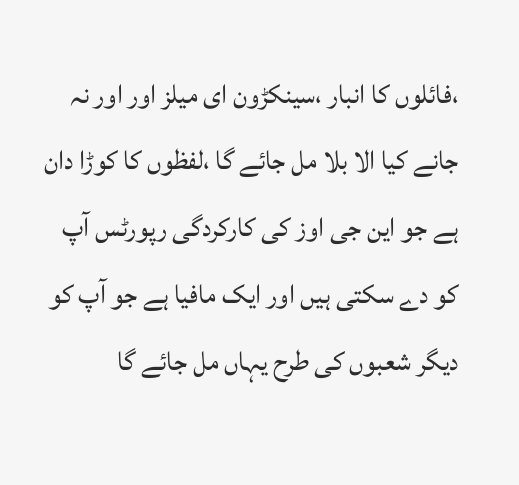،فائلوں کا انبار ،سینکڑون ای میلز اور اور نہ جانے کیا الا بلا مل جائے گا ،لفظوں کا کوڑا دان ہے جو این جی اوز کی کارکردگی رپورٹس آپ کو دے سکتی ہیں اور ایک مافیا ہے جو آپ کو دیگر شعبوں کی طرح یہاں مل جائے گا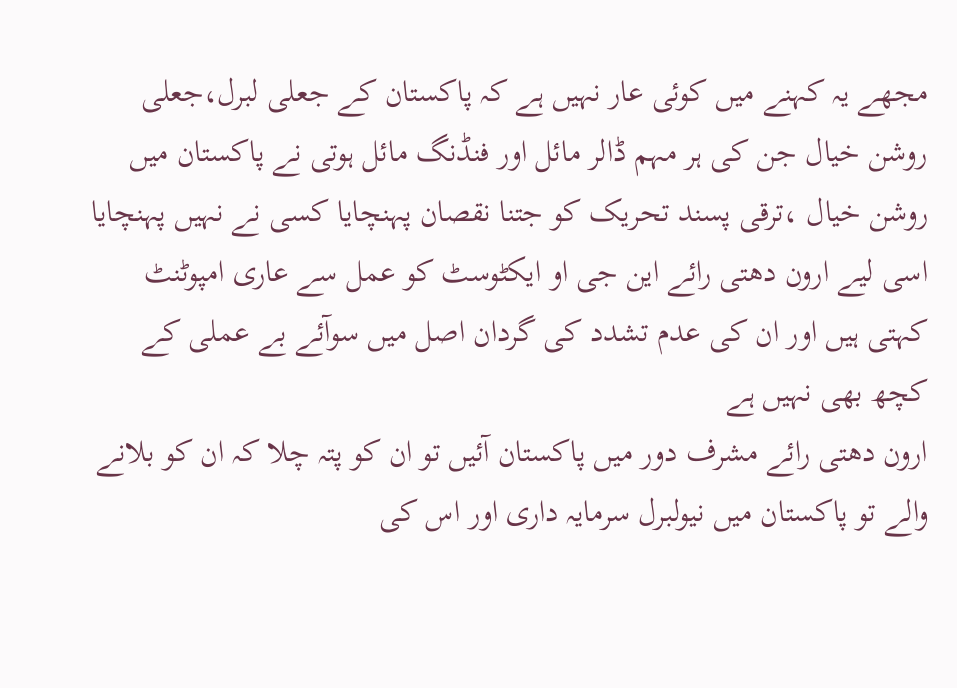مجھے یہ کہنے میں کوئی عار نہیں ہے کہ پاکستان کے جعلی لبرل،جعلی روشن خیال جن کی ہر مہم ڈالر مائل اور فنڈنگ مائل ہوتی نے پاکستان میں روشن خیال ،ترقی پسند تحریک کو جتنا نقصان پہنچایا کسی نے نہیں پہنچایا
اسی لیے ارون دھتی رائے این جی او ایکٹوسٹ کو عمل سے عاری امپوٹنٹ کہتی ہیں اور ان کی عدم تشدد کی گردان اصل میں سوآئے بے عملی کے کچھ بھی نہیں ہے
ارون دھتی رائے مشرف دور میں پاکستان آئیں تو ان کو پتہ چلا کہ ان کو بلانے والے تو پاکستان میں نیولبرل سرمایہ داری اور اس کی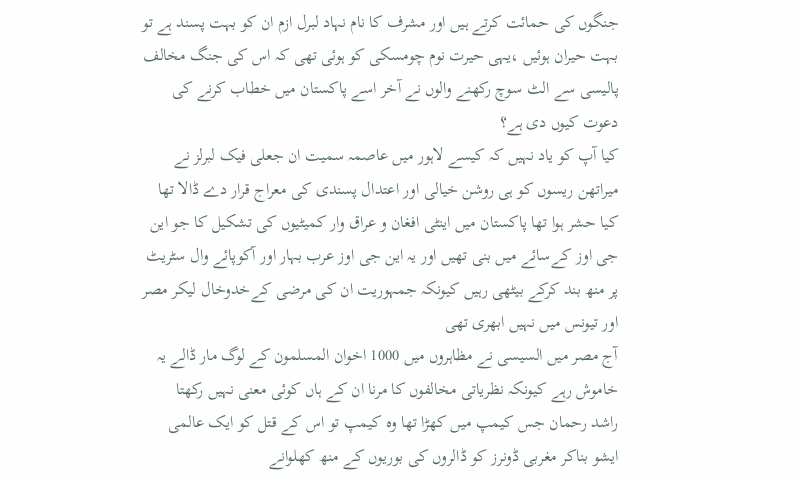جنگوں کی حمائت کرتے ہیں اور مشرف کا نام نہاد لبرل ازم ان کو بہت پسند ہے تو بہت حیران ہوئیں ،یہی حیرت نوم چومسکی کو ہوئی تھی کہ اس کی جنگ مخالف پالیسی سے الٹ سوچ رکھنے والوں نے آخر اسے پاکستان میں خطاب کرنے کی دعوت کیوں دی ہے؟
کیا آپ کو یاد نہیں کہ کیسے لاہور میں عاصمہ سمیت ان جعلی فیک لبرلز نے میراتھن ریسوں کو ہی روشن خیالی اور اعتدال پسندی کی معراج قرار دے ڈالا تھا
کیا حشر ہوا تھا پاکستان میں اینٹی افغان و عراق وار کمیٹیوں کی تشکیل کا جو این جی اوز کےسائے میں بنی تھیں اور یہ این جی اوز عرب بہار اور آکوپائے وال سٹریٹ پر منھ بند کرکے بیٹھی رہیں کیونکہ جمہوریت ان کی مرضی کےخدوخال لیکر مصر اور تیونس میں نہیں ابھری تھی
آج مصر میں السیسی نے مظاہروں میں 1000 اخوان المسلمون کے لوگ مار ڈالے یہ خاموش رہے کیونکہ نظریاتی مخالفوں کا مرنا ان کے ہاں کوئی معنی نہیں رکھتا
راشد رحمان جس کیمپ میں کھڑا تھا وہ کیمپ تو اس کے قتل کو ایک عالمی ایشو بناکر مغربی ڈونرز کو ڈالروں کی بوریوں کے منھ کھلوانے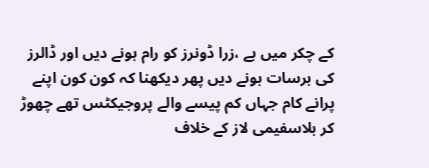کے چکر میں ہے ،زرا ڈونرز کو رام ہونے دیں اور ڈالرز کی برسات ہونے دیں پھر دیکھنا کہ کون کون اپنے پرانے کام جہاں کم پیسے والے پروجیکٹس تھے چھوڑ کر بلاسفیمی لاز کے خلاف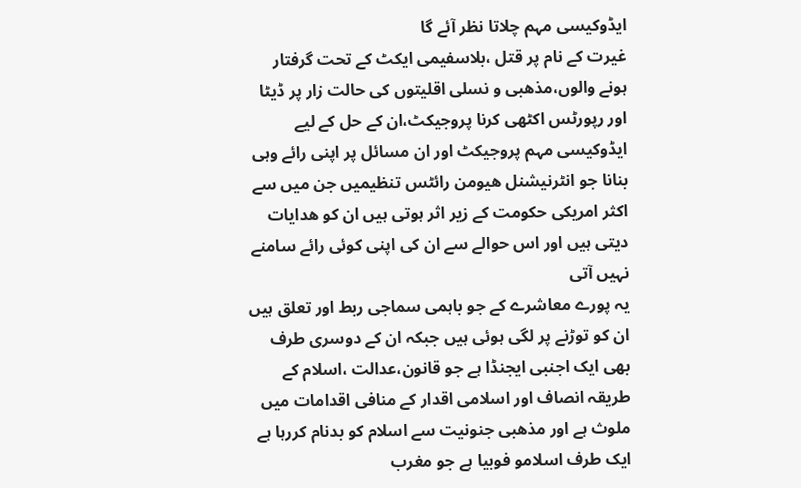ایڈوکیسی مہم چلاتا نظر آئے گا
غیرت کے نام پر قتل ،بلاسفیمی ایکٹ کے تحت گرفتار ہونے والوں،مذھبی و نسلی اقلیتوں کی حالت زار پر ڈیٹا اور رپورٹس اکٹھی کرنا پروجیکٹ،ان کے حل کے لیے ایڈوکیسی مہم پروجیکٹ اور ان مسائل پر اپنی رائے وہی بنانا جو انٹرنیشنل ھیومن رائٹس تنظیمیں جن میں سے اکثر امریکی حکومت کے زیر اثر ہوتی ہیں ان کو ھدایات دیتی ہیں اور اس حوالے سے ان کی اپنی کوئی رائے سامنے نہیں آتی
یہ پورے معاشرے کے جو باہمی سماجی ربط اور تعلق ہیں ان کو توڑنے پر لگی ہوئی ہیں جبکہ ان کے دوسری طرف بھی ایک اجنبی ایجنڈا ہے جو قانون،عدالت ،اسلام کے طریقہ انصاف اور اسلامی اقدار کے منافی اقدامات میں ملوث ہے اور مذھبی جنونیت سے اسلام کو بدنام کررہا ہے
ایک طرف اسلامو فوبیا ہے جو مغرب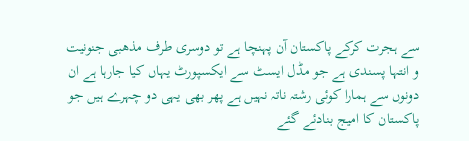سے ہجرت کرکے پاکستان آن پہنچا ہے تو دوسری طرف مذھبی جنونیت و انتہا پسندی ہے جو مڈل ایسٹ سے ایکسپورٹ یہاں کیا جارہا ہے ان دونوں سے ہمارا کوئی رشتہ ناتہ نہیں ہے پھر بھی یہی دو چہرے ہیں جو پاکستان کا امیج بنادئے گئے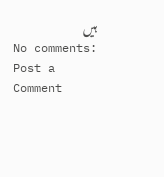ہیں
No comments:
Post a Comment